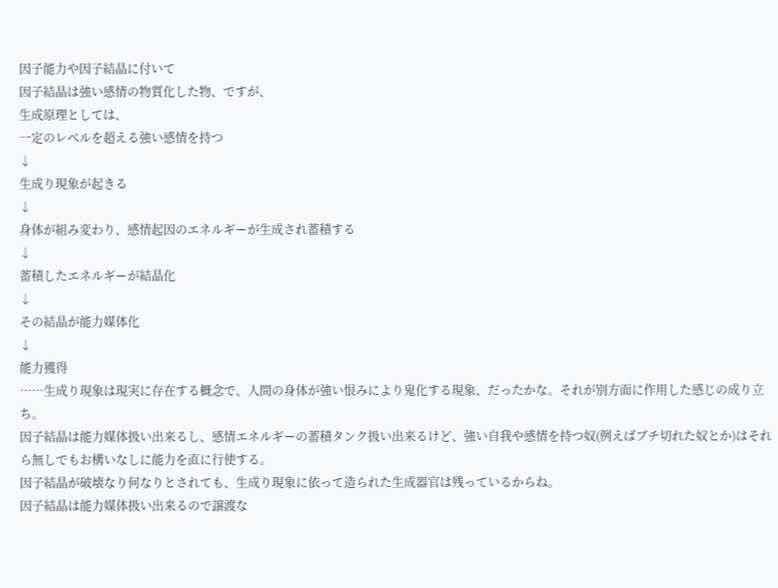因子能力や因子結晶に付いて
因子結晶は強い感情の物質化した物、ですが、
生成原理としては、
一定のレベルを超える強い感情を持つ
↓
生成り現象が起きる
↓
身体が組み変わり、感情起因のエネルギーが生成され蓄積する
↓
蓄積したエネルギーが結晶化
↓
その結晶が能力媒体化
↓
能力獲得
……生成り現象は現実に存在する概念で、人間の身体が強い恨みにより鬼化する現象、だったかな。それが別方面に作用した感じの成り立ち。
因子結晶は能力媒体扱い出来るし、感情エネルギーの蓄積タンク扱い出来るけど、強い自我や感情を持つ奴(例えばブチ切れた奴とか)はそれら無しでもお構いなしに能力を直に行使する。
因子結晶が破壊なり何なりとされても、生成り現象に依って造られた生成器官は残っているからね。
因子結晶は能力媒体扱い出来るので譲渡な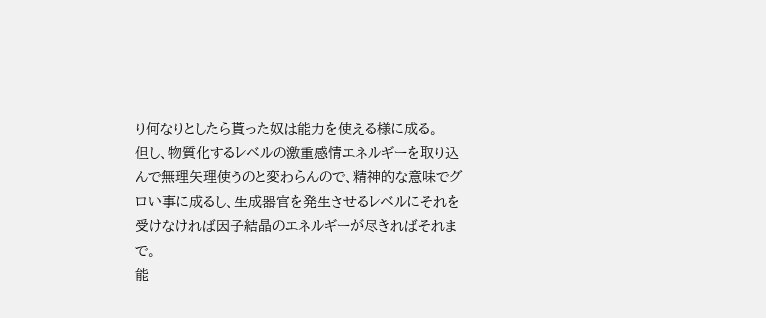り何なりとしたら貰った奴は能力を使える様に成る。
但し、物質化するレベルの激重感情エネルギーを取り込んで無理矢理使うのと変わらんので、精神的な意味でグロい事に成るし、生成器官を発生させるレベルにそれを受けなければ因子結晶のエネルギーが尽きればそれまで。
能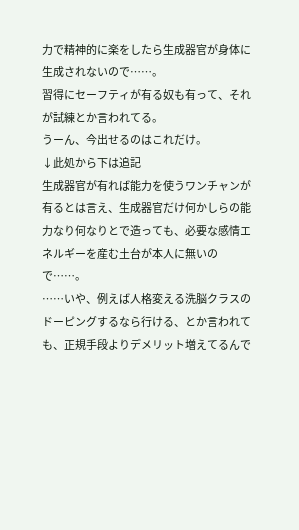力で精神的に楽をしたら生成器官が身体に生成されないので……。
習得にセーフティが有る奴も有って、それが試練とか言われてる。
うーん、今出せるのはこれだけ。
↓此処から下は追記
生成器官が有れば能力を使うワンチャンが有るとは言え、生成器官だけ何かしらの能力なり何なりとで造っても、必要な感情エネルギーを産む土台が本人に無いので……。
……いや、例えば人格変える洗脳クラスのドーピングするなら行ける、とか言われても、正規手段よりデメリット増えてるんで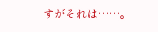すがそれは……。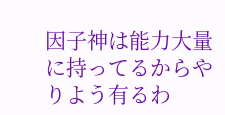因子神は能力大量に持ってるからやりよう有るわ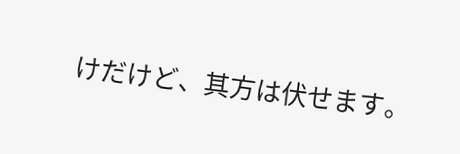けだけど、其方は伏せます。